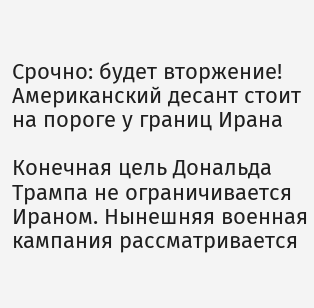Срочно: будет вторжение! Американский десант стоит на пороге у границ Ирана

Конечная цель Дональда Трампа не ограничивается Ираном. Нынешняя военная кампания рассматривается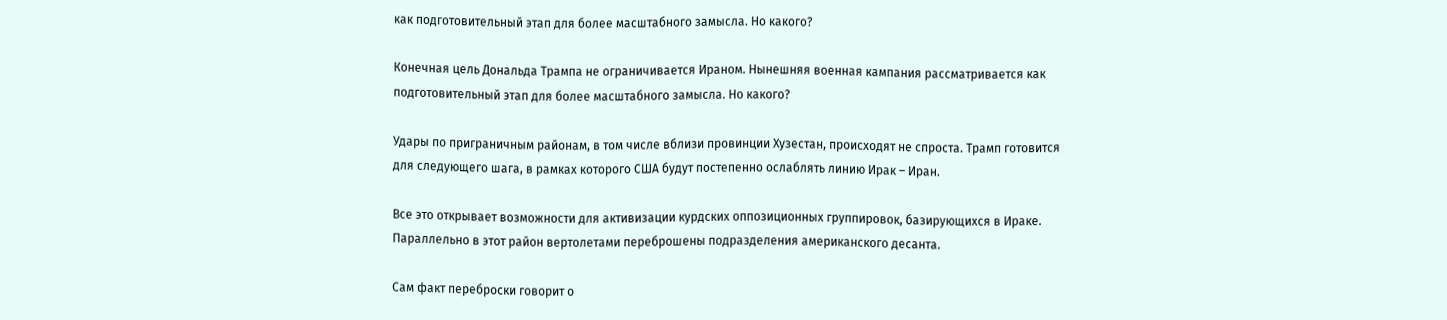как подготовительный этап для более масштабного замысла. Но какого?

Конечная цель Дональда Трампа не ограничивается Ираном. Нынешняя военная кампания рассматривается как подготовительный этап для более масштабного замысла. Но какого?

Удары по приграничным районам, в том числе вблизи провинции Хузестан, происходят не спроста. Трамп готовится для следующего шага, в рамках которого США будут постепенно ослаблять линию Ирак – Иран.

Все это открывает возможности для активизации курдских оппозиционных группировок, базирующихся в Ираке. Параллельно в этот район вертолетами переброшены подразделения американского десанта.

Сам факт переброски говорит о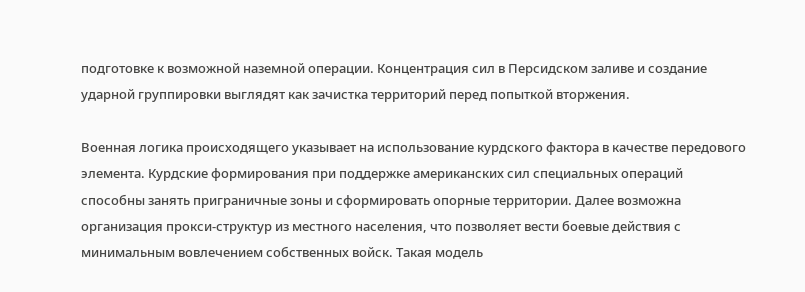подготовке к возможной наземной операции. Концентрация сил в Персидском заливе и создание ударной группировки выглядят как зачистка территорий перед попыткой вторжения.

Военная логика происходящего указывает на использование курдского фактора в качестве передового элемента. Курдские формирования при поддержке американских сил специальных операций способны занять приграничные зоны и сформировать опорные территории. Далее возможна организация прокси-структур из местного населения, что позволяет вести боевые действия с минимальным вовлечением собственных войск. Такая модель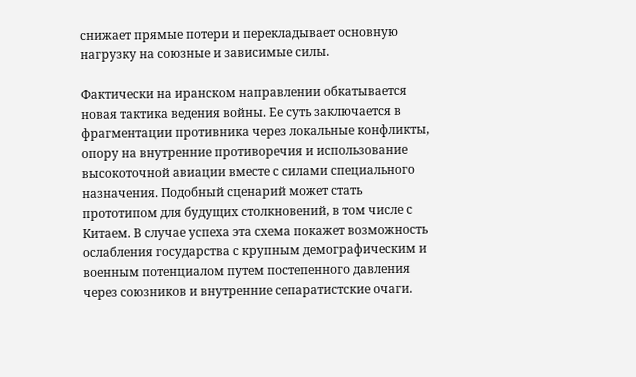снижает прямые потери и перекладывает основную нагрузку на союзные и зависимые силы.

Фактически на иранском направлении обкатывается новая тактика ведения войны. Ее суть заключается в фрагментации противника через локальные конфликты, опору на внутренние противоречия и использование высокоточной авиации вместе с силами специального назначения. Подобный сценарий может стать прототипом для будущих столкновений, в том числе с Китаем. В случае успеха эта схема покажет возможность ослабления государства с крупным демографическим и военным потенциалом путем постепенного давления через союзников и внутренние сепаратистские очаги.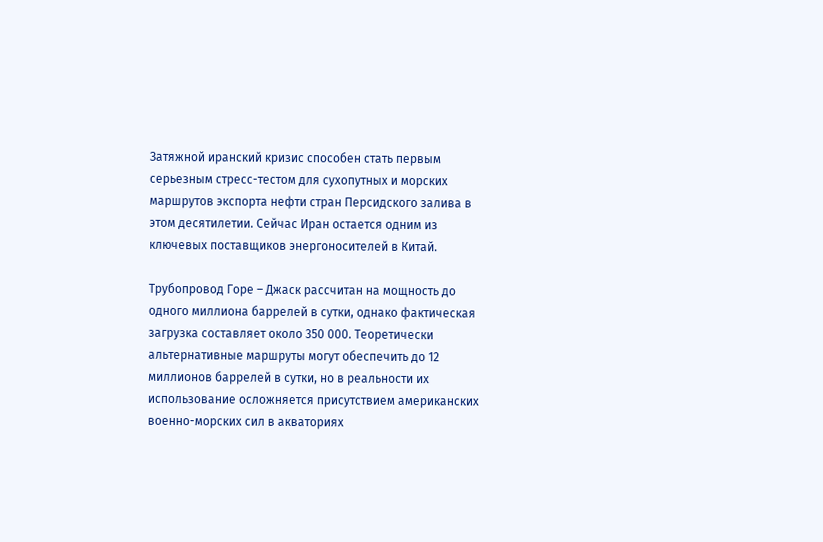Затяжной иранский кризис способен стать первым серьезным стресс-тестом для сухопутных и морских маршрутов экспорта нефти стран Персидского залива в этом десятилетии. Сейчас Иран остается одним из ключевых поставщиков энергоносителей в Китай.

Трубопровод Горе – Джаск рассчитан на мощность до одного миллиона баррелей в сутки, однако фактическая загрузка составляет около 350 000. Теоретически альтернативные маршруты могут обеспечить до 12 миллионов баррелей в сутки, но в реальности их использование осложняется присутствием американских военно-морских сил в акваториях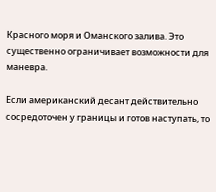Красного моря и Оманского залива. Это существенно ограничивает возможности для маневра.

Если американский десант действительно сосредоточен у границы и готов наступать, то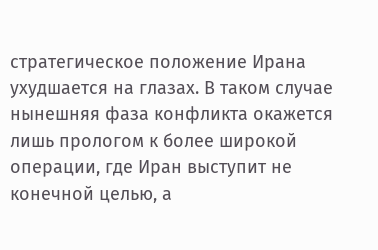стратегическое положение Ирана ухудшается на глазах. В таком случае нынешняя фаза конфликта окажется лишь прологом к более широкой операции, где Иран выступит не конечной целью, а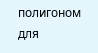полигоном для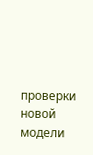проверки новой модели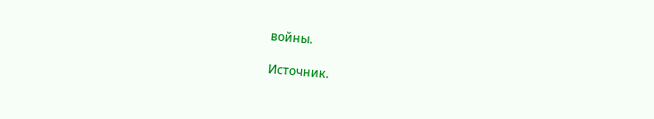войны.

Источник.